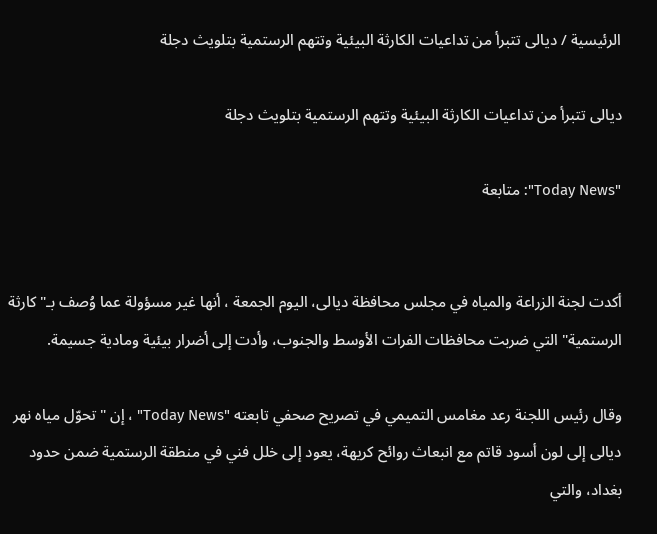الرئيسية / ديالى تتبرأ من تداعيات الكارثة البيئية وتتهم الرستمية بتلويث دجلة

ديالى تتبرأ من تداعيات الكارثة البيئية وتتهم الرستمية بتلويث دجلة

"Today News": متابعة


أكدت لجنة الزراعة والمياه في مجلس محافظة ديالى، اليوم الجمعة ، أنها غير مسؤولة عما وُصف بـ"كارثة الرستمية" التي ضربت محافظات الفرات الأوسط والجنوب، وأدت إلى أضرار بيئية ومادية جسيمة.

وقال رئيس اللجنة رعد مغامس التميمي في تصريح صحفي تابعته "Today News" ، إن "تحوّل مياه نهر ديالى إلى لون أسود قاتم مع انبعاث روائح كريهة، يعود إلى خلل فني في منطقة الرستمية ضمن حدود بغداد، والتي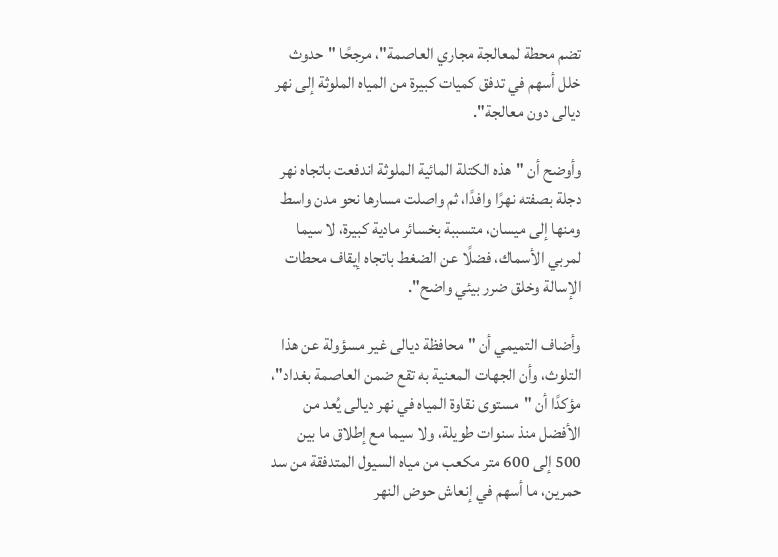تضم محطة لمعالجة مجاري العاصمة"، مرجحًا "حدوث خلل أسهم في تدفق كميات كبيرة من المياه الملوثة إلى نهر ديالى دون معالجة".

وأوضح أن "هذه الكتلة المائية الملوثة اندفعت باتجاه نهر دجلة بصفته نهرًا وافدًا، ثم واصلت مسارها نحو مدن واسط ومنها إلى ميسان، متسببة بخسائر مادية كبيرة، لا سيما لمربي الأسماك، فضلًا عن الضغط باتجاه إيقاف محطات الإسالة وخلق ضرر بيئي واضح".

وأضاف التميمي أن "محافظة ديالى غير مسؤولة عن هذا التلوث، وأن الجهات المعنية به تقع ضمن العاصمة بغداد"، مؤكدًا أن "مستوى نقاوة المياه في نهر ديالى يُعد من الأفضل منذ سنوات طويلة، ولا سيما مع إطلاق ما بين 500 إلى 600 متر مكعب من مياه السيول المتدفقة من سد حمرين، ما أسهم في إنعاش حوض النهر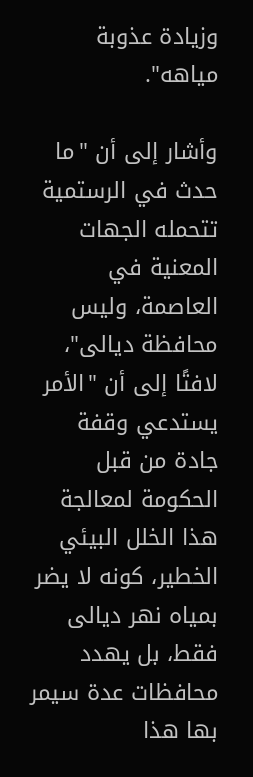وزيادة عذوبة مياهه".

وأشار إلى أن "ما حدث في الرستمية تتحمله الجهات المعنية في العاصمة، وليس محافظة ديالى"، لافتًا إلى أن "الأمر يستدعي وقفة جادة من قبل الحكومة لمعالجة هذا الخلل البيئي الخطير، كونه لا يضر بمياه نهر ديالى فقط، بل يهدد محافظات عدة سيمر بها هذا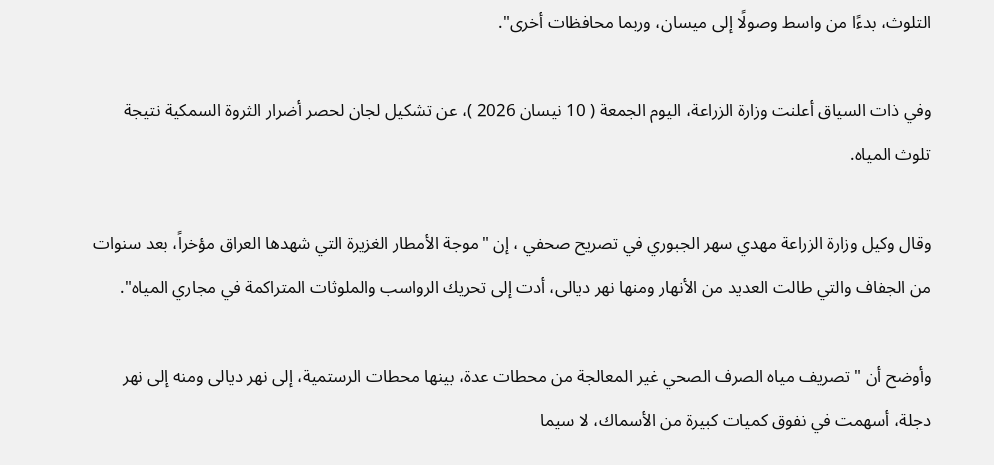التلوث، بدءًا من واسط وصولًا إلى ميسان، وربما محافظات أخرى".

وفي ذات السياق أعلنت وزارة الزراعة، اليوم الجمعة ( 10 نيسان 2026 )، عن تشكيل لجان لحصر أضرار الثروة السمكية نتيجة تلوث المياه.

وقال وكيل وزارة الزراعة مهدي سهر الجبوري في تصريح صحفي ، إن "موجة الأمطار الغزيرة التي شهدها العراق مؤخراً، بعد سنوات من الجفاف والتي طالت العديد من الأنهار ومنها نهر ديالى، أدت إلى تحريك الرواسب والملوثات المتراكمة في مجاري المياه".

وأوضح أن "تصريف مياه الصرف الصحي غير المعالجة من محطات عدة، بينها محطات الرستمية، إلى نهر ديالى ومنه إلى نهر دجلة، أسهمت في نفوق كميات كبيرة من الأسماك، لا سيما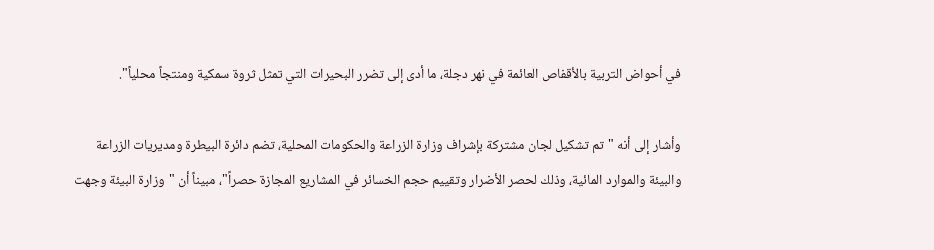في أحواض التربية بالأقفاص العائمة في نهر دجلة، ما أدى إلى تضرر البحيرات التي تمثل ثروة سمكية ومنتجاً محلياً".

وأشار إلى أنه "تم تشكيل لجان مشتركة بإشراف وزارة الزراعة والحكومات المحلية، تضم دائرة البيطرة ومديريات الزراعة والبيئة والموارد المائية، وذلك لحصر الأضرار وتقييم حجم الخسائر في المشاريع المجازة حصراً"، مبيناً أن "وزارة البيئة وجهت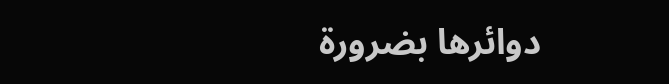دوائرها بضرورة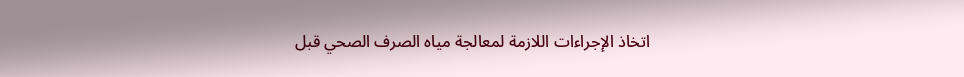اتخاذ الإجراءات اللازمة لمعالجة مياه الصرف الصحي قبل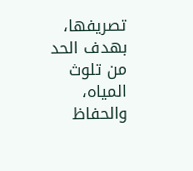تصريفها، بهدف الحد من تلوث المياه، والحفاظ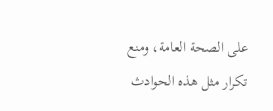على الصحة العامة، ومنع تكرار مثل هذه الحوادث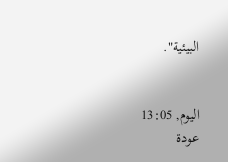البيئية".


اليوم, 13:05
عودة